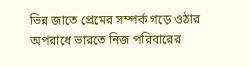ভিন্ন জাতে প্রেমের সম্পর্ক গড়ে ওঠার অপরাধে ভারতে নিজ পরিবারের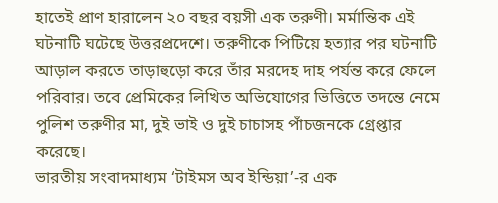হাতেই প্রাণ হারালেন ২০ বছর বয়সী এক তরুণী। মর্মান্তিক এই ঘটনাটি ঘটেছে উত্তরপ্রদেশে। তরুণীকে পিটিয়ে হত্যার পর ঘটনাটি আড়াল করতে তাড়াহুড়ো করে তাঁর মরদেহ দাহ পর্যন্ত করে ফেলে পরিবার। তবে প্রেমিকের লিখিত অভিযোগের ভিত্তিতে তদন্তে নেমে পুলিশ তরুণীর মা, দুই ভাই ও দুই চাচাসহ পাঁচজনকে গ্রেপ্তার করেছে।
ভারতীয় সংবাদমাধ্যম ‘টাইমস অব ইন্ডিয়া’-র এক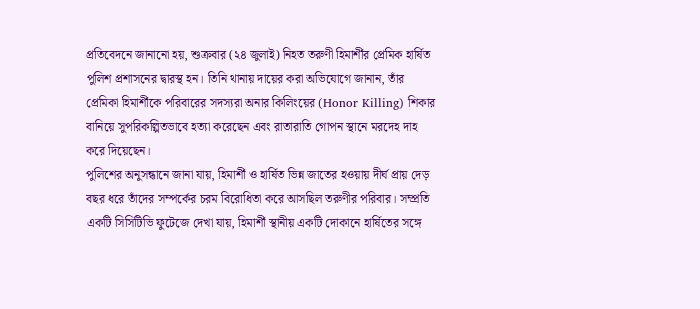প্রতিবেদনে জানানো হয়, শুক্রবার (২৪ জুলাই) নিহত তরুণী হিমার্শীর প্রেমিক হার্ষিত পুলিশ প্রশাসনের দ্বারস্থ হন। তিনি থানায় দায়ের করা অভিযোগে জানান, তাঁর প্রেমিকা হিমার্শীকে পরিবারের সদস্যরা অনার কিলিংয়ের (Honor Killing) শিকার বানিয়ে সুপরিকল্পিতভাবে হত্যা করেছেন এবং রাতারাতি গোপন স্থানে মরদেহ দাহ করে দিয়েছেন।
পুলিশের অনুসন্ধানে জানা যায়, হিমার্শী ও হার্ষিত ভিন্ন জাতের হওয়ায় দীর্ঘ প্রায় দেড় বছর ধরে তাঁদের সম্পর্কের চরম বিরোধিতা করে আসছিল তরুণীর পরিবার। সম্প্রতি একটি সিসিটিভি ফুটেজে দেখা যায়, হিমার্শী স্থানীয় একটি দোকানে হার্ষিতের সঙ্গে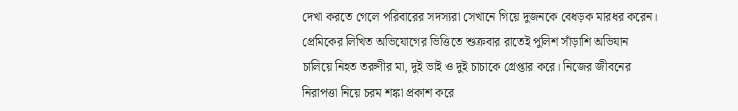দেখা করতে গেলে পরিবারের সদস্যরা সেখানে গিয়ে দুজনকে বেধড়ক মারধর করেন।
প্রেমিকের লিখিত অভিযোগের ভিত্তিতে শুক্রবার রাতেই পুলিশ সাঁড়াশি অভিযান চালিয়ে নিহত তরুণীর মা, দুই ভাই ও দুই চাচাকে গ্রেপ্তার করে। নিজের জীবনের নিরাপত্তা নিয়ে চরম শঙ্কা প্রকাশ করে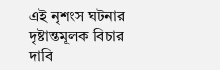এই নৃশংস ঘটনার দৃষ্টান্তমূলক বিচার দাবি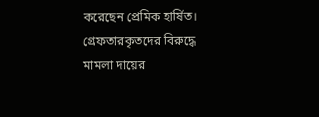করেছেন প্রেমিক হার্ষিত। গ্রেফতারকৃতদের বিরুদ্ধে মামলা দায়ের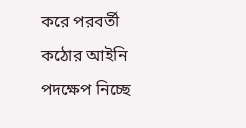করে পরবর্তী কঠোর আইনি পদক্ষেপ নিচ্ছে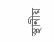স্থানীয়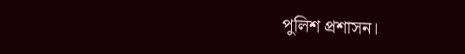পুলিশ প্রশাসন।